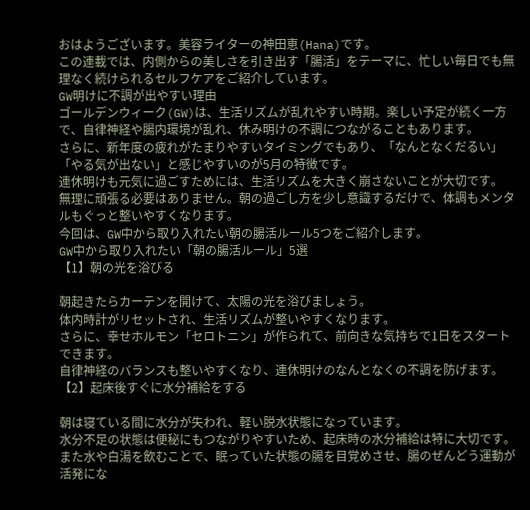おはようございます。美容ライターの神田恵(Hana)です。
この連載では、内側からの美しさを引き出す「腸活」をテーマに、忙しい毎日でも無理なく続けられるセルフケアをご紹介しています。
GW明けに不調が出やすい理由
ゴールデンウィーク(GW)は、生活リズムが乱れやすい時期。楽しい予定が続く一方で、自律神経や腸内環境が乱れ、休み明けの不調につながることもあります。
さらに、新年度の疲れがたまりやすいタイミングでもあり、「なんとなくだるい」「やる気が出ない」と感じやすいのが5月の特徴です。
連休明けも元気に過ごすためには、生活リズムを大きく崩さないことが大切です。
無理に頑張る必要はありません。朝の過ごし方を少し意識するだけで、体調もメンタルもぐっと整いやすくなります。
今回は、GW中から取り入れたい朝の腸活ルール5つをご紹介します。
GW中から取り入れたい「朝の腸活ルール」5選
【1】朝の光を浴びる

朝起きたらカーテンを開けて、太陽の光を浴びましょう。
体内時計がリセットされ、生活リズムが整いやすくなります。
さらに、幸せホルモン「セロトニン」が作られて、前向きな気持ちで1日をスタートできます。
自律神経のバランスも整いやすくなり、連休明けのなんとなくの不調を防げます。
【2】起床後すぐに水分補給をする

朝は寝ている間に水分が失われ、軽い脱水状態になっています。
水分不足の状態は便秘にもつながりやすいため、起床時の水分補給は特に大切です。
また水や白湯を飲むことで、眠っていた状態の腸を目覚めさせ、腸のぜんどう運動が活発にな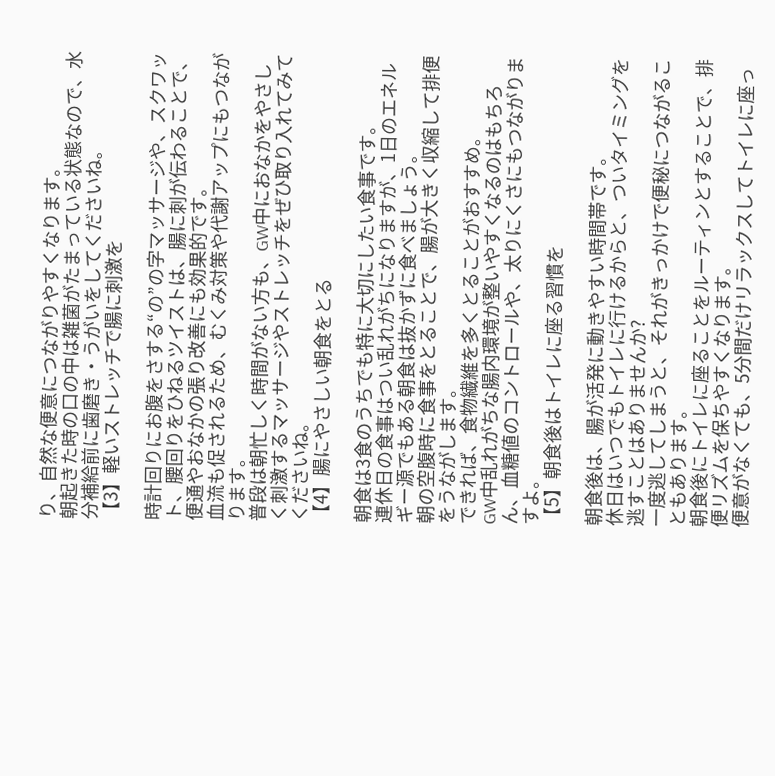り、自然な便意につながりやすくなります。
朝起きた時の口の中は雑菌がたまっている状態なので、水分補給前に歯磨き・うがいをしてくださいね。
【3】軽いストレッチで腸に刺激を

時計回りにお腹をさする“の”の字マッサージや、スクワット、腰回りをひねるツイストは、腸に刺が伝わることで、便通やおなかの張り改善にも効果的です。
血流も促されるため、むくみ対策や代謝アップにもつながります。
普段は朝忙しく時間がない方も、GW中におなかをやさしく刺激するマッサージやストレッチをぜひ取り入れてみてくださいね。
【4】腸にやさしい朝食をとる

朝食は3食のうちでも特に大切にしたい食事です。
連休日の食事はつい乱れがちになりますが、1日のエネルギー源でもある朝食は抜かずに食べましょう。
朝の空腹時に食事をとることで、腸が大きく収縮して排便をうながします。
できれば、食物繊維を多くとることがおすすめ。
GW中乱れがちな腸内環境が整いやすくなるのはもちろん、血糖値のコントロールや、太りにくさにもつながりますよ。
【5】朝食後はトイレに座る習慣を

朝食後は、腸が活発に動きやすい時間帯です。
休日はいつでもトイレに行けるからと、ついタイミングを逃すことはありませんか?
一度逃してしまうと、それがきっかけで便秘につながることもあります。
朝食後にトイレに座ることをルーティンとすることで、排便リズムを保ちやすくなります。
便意がなくても、5分間だけリラックスしてトイレに座っ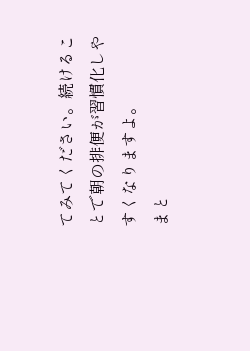てみてください。続けることで朝の排便が習慣化しやすくなりますよ。
まと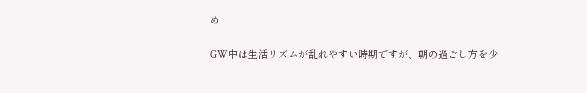め

GW中は生活リズムが乱れやすい時期ですが、朝の過ごし方を少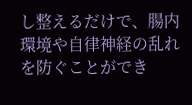し整えるだけで、腸内環境や自律神経の乱れを防ぐことができ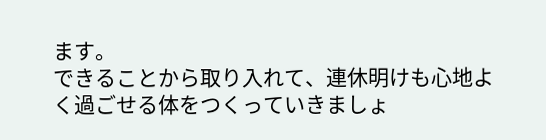ます。
できることから取り入れて、連休明けも心地よく過ごせる体をつくっていきましょ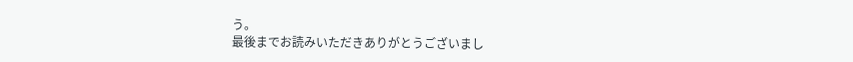う。
最後までお読みいただきありがとうございまし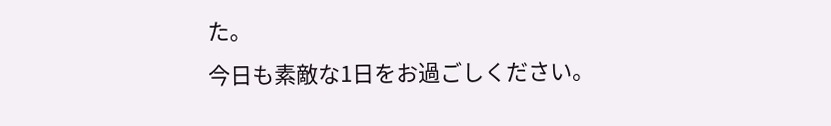た。
今日も素敵な1日をお過ごしください。